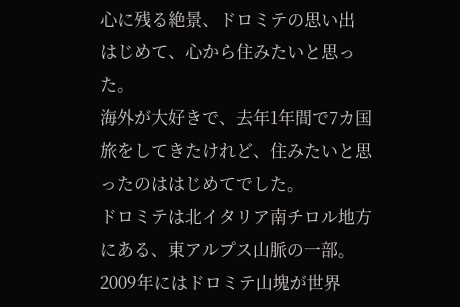心に残る絶景、ドロミテの思い出
はじめて、心から住みたいと思った。
海外が大好きで、去年1年間で7カ国旅をしてきたけれど、住みたいと思ったのははじめてでした。
ドロミテは北イタリア南チロル地方にある、東アルプス山脈の一部。
2009年にはドロミテ山塊が世界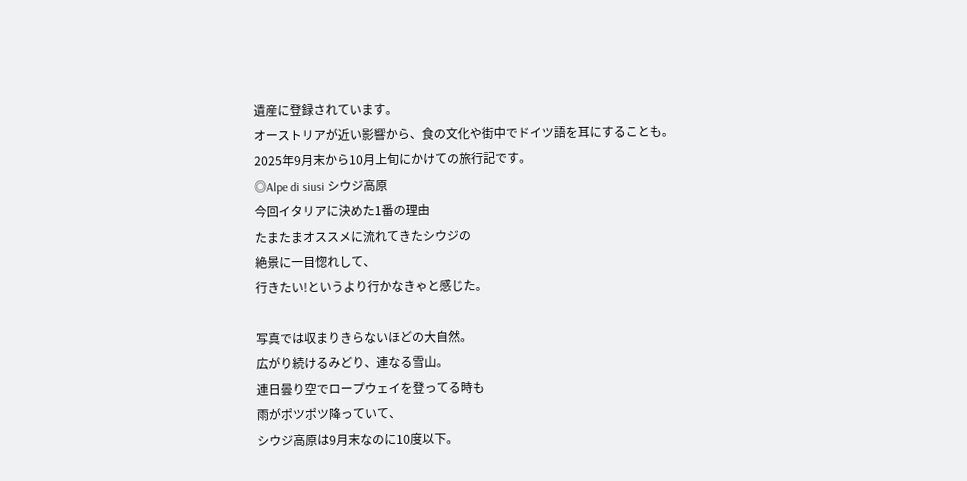遺産に登録されています。
オーストリアが近い影響から、食の文化や街中でドイツ語を耳にすることも。
2025年9月末から10月上旬にかけての旅行記です。
◎Alpe di siusi シウジ高原
今回イタリアに決めた1番の理由
たまたまオススメに流れてきたシウジの
絶景に一目惚れして、
行きたい!というより行かなきゃと感じた。

写真では収まりきらないほどの大自然。
広がり続けるみどり、連なる雪山。
連日曇り空でロープウェイを登ってる時も
雨がポツポツ降っていて、
シウジ高原は9月末なのに10度以下。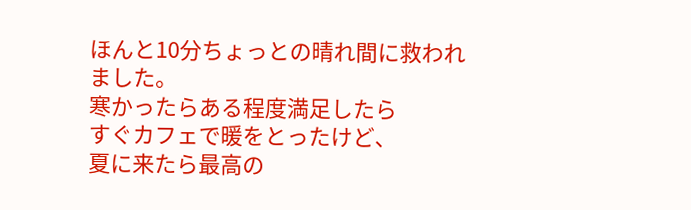ほんと10分ちょっとの晴れ間に救われました。
寒かったらある程度満足したら
すぐカフェで暖をとったけど、
夏に来たら最高の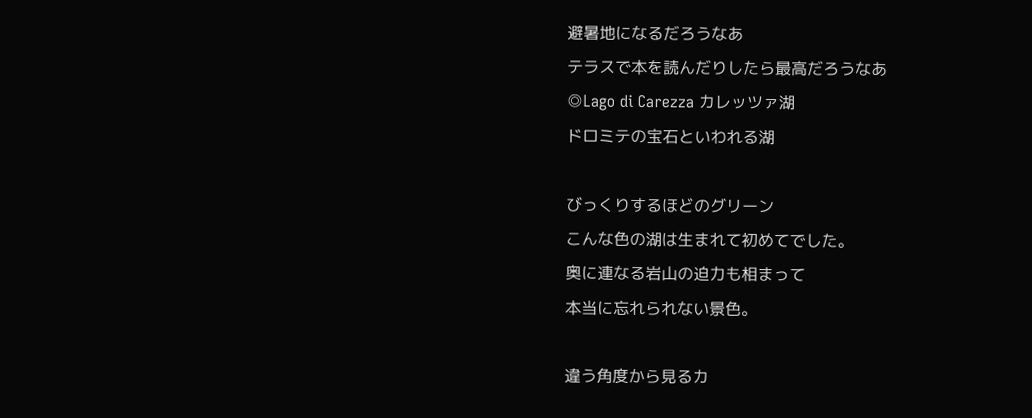避暑地になるだろうなあ
テラスで本を読んだりしたら最高だろうなあ
◎Lago di Carezza カレッツァ湖
ドロミテの宝石といわれる湖

びっくりするほどのグリーン
こんな色の湖は生まれて初めてでした。
奥に連なる岩山の迫力も相まって
本当に忘れられない景色。

違う角度から見るカ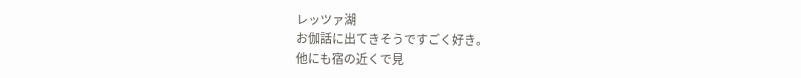レッツァ湖
お伽話に出てきそうですごく好き。
他にも宿の近くで見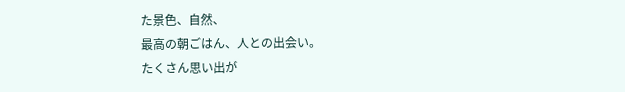た景色、自然、
最高の朝ごはん、人との出会い。
たくさん思い出が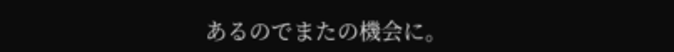あるのでまたの機会に。